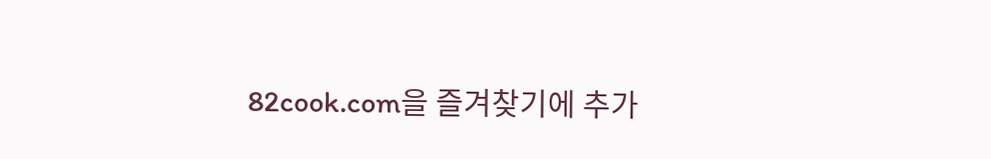82cook.com을 즐겨찾기에 추가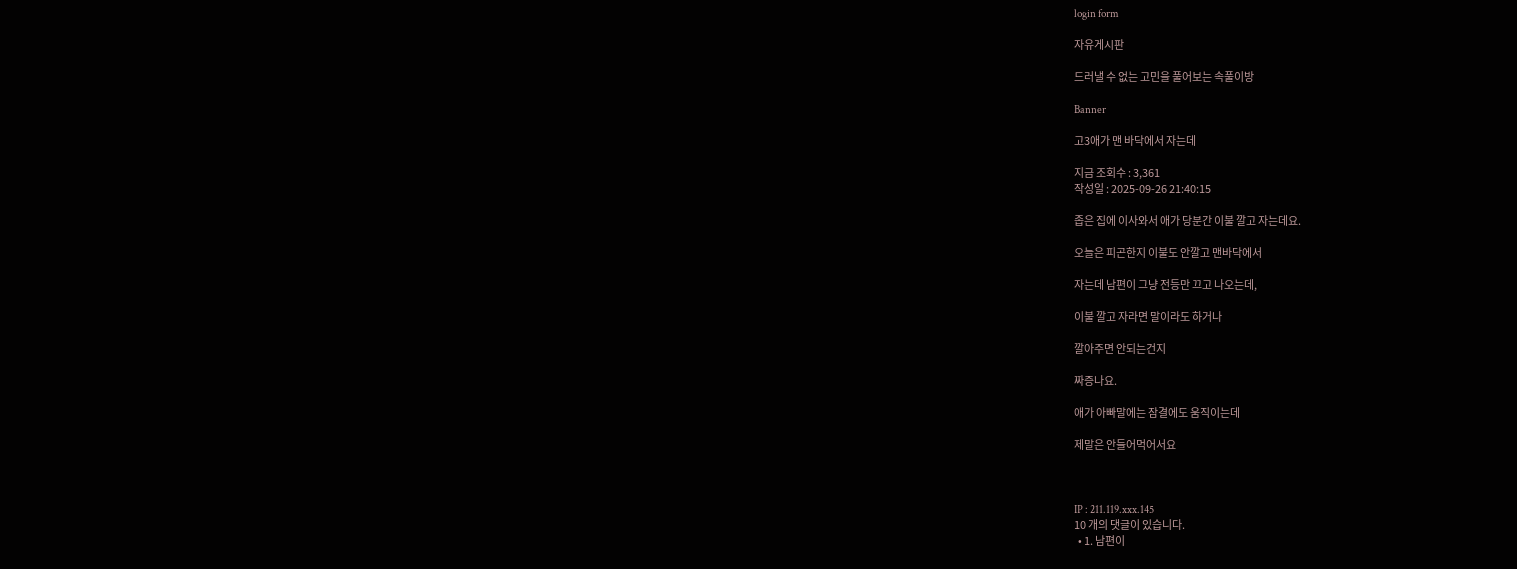login form

자유게시판

드러낼 수 없는 고민을 풀어보는 속풀이방

Banner

고3애가 맨 바닥에서 자는데

지금 조회수 : 3,361
작성일 : 2025-09-26 21:40:15

좁은 집에 이사와서 애가 당분간 이불 깔고 자는데요.

오늘은 피곤한지 이불도 안깔고 맨바닥에서

자는데 남편이 그냥 전등만 끄고 나오는데,

이불 깔고 자라면 말이라도 하거나

깔아주면 안되는건지

짜증나요.

애가 아빠말에는 잠결에도 움직이는데

제말은 안들어먹어서요



IP : 211.119.xxx.145
10 개의 댓글이 있습니다.
  • 1. 남편이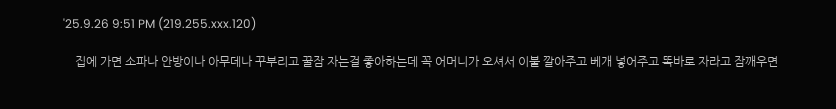'25.9.26 9:51 PM (219.255.xxx.120)

    집에 가면 소파나 안방이나 아무데나 꾸부리고 꿀잠 자는걸 좋아하는데 꼭 어머니가 오셔서 이불 깔아주고 베개 넣어주고 똑바로 자라고 잠깨우면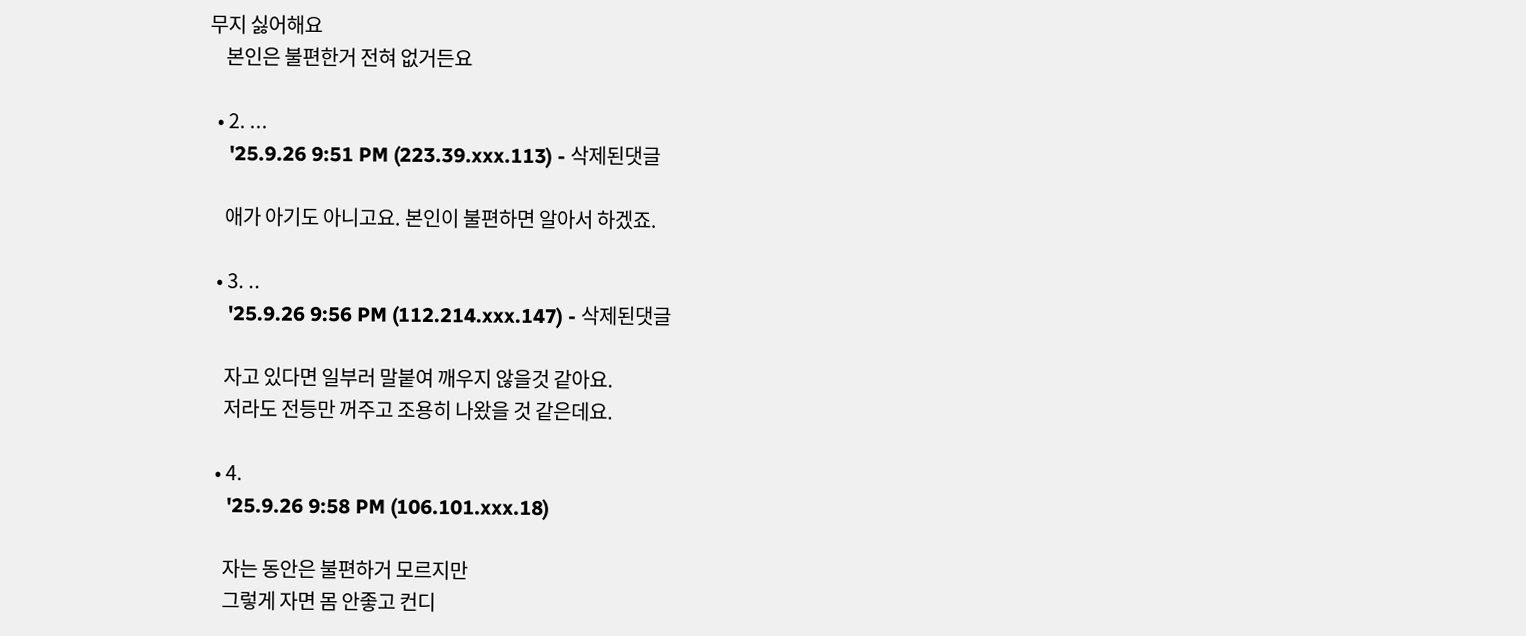무지 싫어해요
    본인은 불편한거 전혀 없거든요

  • 2. ...
    '25.9.26 9:51 PM (223.39.xxx.113) - 삭제된댓글

    애가 아기도 아니고요. 본인이 불편하면 알아서 하겠죠.

  • 3. ..
    '25.9.26 9:56 PM (112.214.xxx.147) - 삭제된댓글

    자고 있다면 일부러 말붙여 깨우지 않을것 같아요.
    저라도 전등만 꺼주고 조용히 나왔을 것 같은데요.

  • 4.
    '25.9.26 9:58 PM (106.101.xxx.18)

    자는 동안은 불편하거 모르지만
    그렇게 자면 몸 안좋고 컨디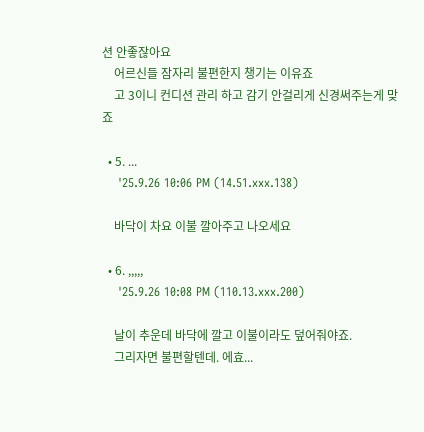션 안좋잖아요
    어르신들 잠자리 불편한지 챙기는 이유죠
    고 3이니 컨디션 관리 하고 감기 안걸리게 신경써주는게 맞죠

  • 5. ...
    '25.9.26 10:06 PM (14.51.xxx.138)

    바닥이 차요 이불 깔아주고 나오세요

  • 6. ,,,,,
    '25.9.26 10:08 PM (110.13.xxx.200)

    날이 추운데 바닥에 깔고 이불이라도 덮어줘야죠.
    그리자면 불편할텐데. 에효...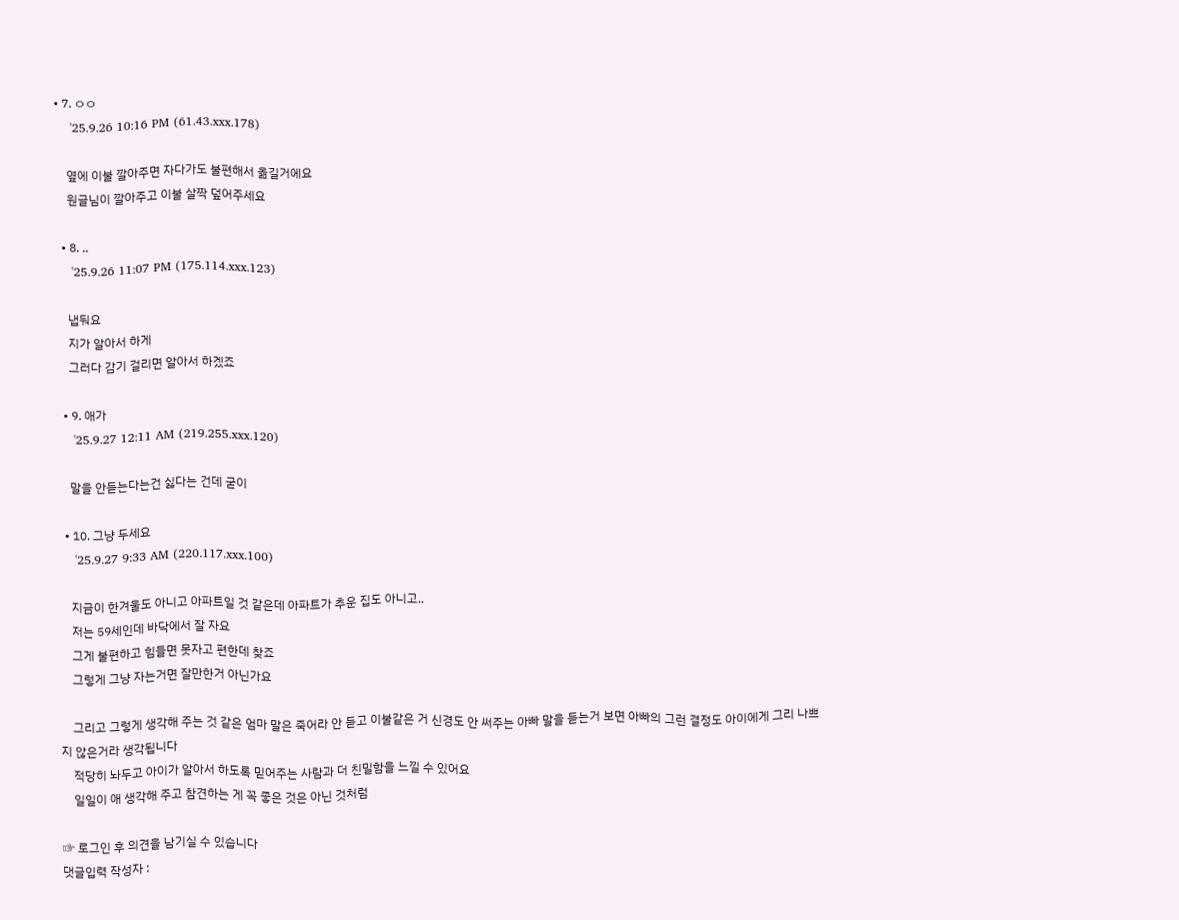• 7. ㅇㅇ
    '25.9.26 10:16 PM (61.43.xxx.178)

    옆에 이불 깔아주면 자다가도 불편해서 옮길거에요
    원글님이 깔아주고 이불 살짝 덮어주세요

  • 8. ..
    '25.9.26 11:07 PM (175.114.xxx.123)

    냅둬요
    지가 알아서 하게
    그러다 감기 걸리면 알아서 하겠죠

  • 9. 애가
    '25.9.27 12:11 AM (219.255.xxx.120)

    말을 안듣는다는건 싫다는 건데 굳이

  • 10. 그냥 두세요
    '25.9.27 9:33 AM (220.117.xxx.100)

    지금이 한겨울도 아니고 아파트일 것 같은데 아파트가 추운 집도 아니고..
    저는 59세인데 바닥에서 잘 자요
    그게 불편하고 힘들면 못자고 편한데 찾죠
    그렇게 그냥 자는거면 잘만한거 아닌가요

    그리고 그렇게 생각해 주는 것 같은 엄마 말은 죽어라 안 듣고 이불같은 거 신경도 안 써주는 아빠 말을 듣는거 보면 아빠의 그런 결정도 아이에게 그리 나쁘지 않은거라 생각됩니다
    적당히 놔두고 아이가 알아서 하도록 믿어주는 사람과 더 친밀함을 느낄 수 있어요
    일일이 애 생각해 주고 참견하는 게 꼭 좋은 것은 아닌 것처럼

☞ 로그인 후 의견을 남기실 수 있습니다
댓글입력 작성자 :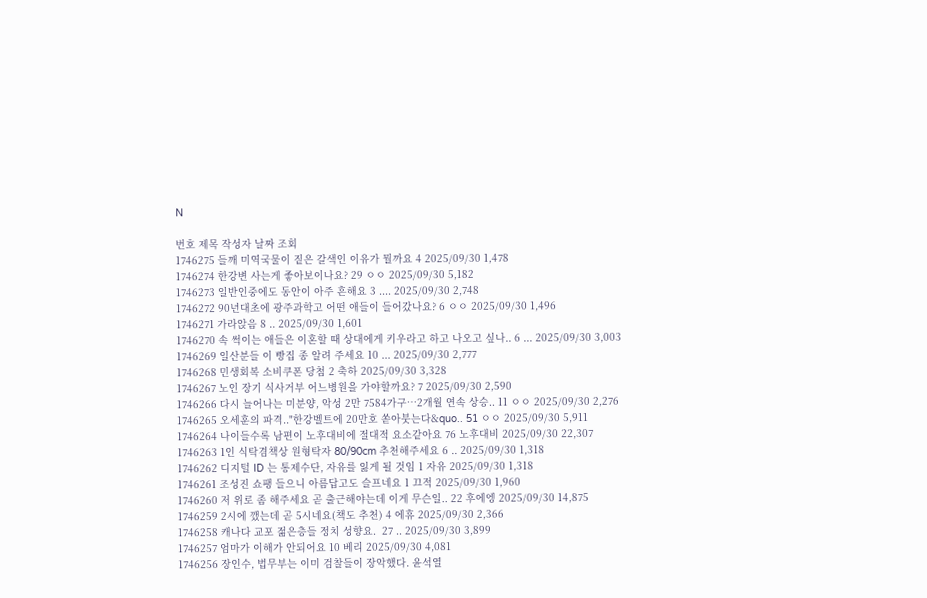N

번호 제목 작성자 날짜 조회
1746275 들깨 미역국물이 짙은 갈색인 이유가 뭘까요 4 2025/09/30 1,478
1746274 한강변 사는게 좋아보이나요? 29 ㅇㅇ 2025/09/30 5,182
1746273 일반인중에도 동안이 아주 흔해요 3 .... 2025/09/30 2,748
1746272 90년대초에 광주과학고 어떤 애들이 들어갔나요? 6 ㅇㅇ 2025/09/30 1,496
1746271 가라앉음 8 .. 2025/09/30 1,601
1746270 속 썩이는 애들은 이혼할 때 상대에게 키우라고 하고 나오고 싶나.. 6 ... 2025/09/30 3,003
1746269 일산분들 이 빵집 종 알려 주세요 10 ... 2025/09/30 2,777
1746268 민생회복 소비쿠폰 당첨 2 축하 2025/09/30 3,328
1746267 노인 장기 식사거부 어느병원을 가야할까요? 7 2025/09/30 2,590
1746266 다시 늘어나는 미분양, 악성 2만 7584가구…2개월 연속 상승.. 11 ㅇㅇ 2025/09/30 2,276
1746265 오세훈의 파격.."한강벨트에 20만호 쏟아붓는다&quo.. 51 ㅇㅇ 2025/09/30 5,911
1746264 나이들수록 남편이 노후대비에 절대적 요소같아요 76 노후대비 2025/09/30 22,307
1746263 1인 식탁겸책상 원형탁자 80/90cm 추천해주세요 6 .. 2025/09/30 1,318
1746262 디지털 ID 는 통제수단, 자유를 잃게 될 것임 1 자유 2025/09/30 1,318
1746261 조성진 쇼팽 들으니 아름답고도 슬프네요 1 끄적 2025/09/30 1,960
1746260 저 위로 좀 해주세요 곧 출근해야는데 이게 무슨일.. 22 후에엥 2025/09/30 14,875
1746259 2시에 깼는데 곧 5시네요(책도 추천) 4 에휴 2025/09/30 2,366
1746258 캐나다 교포 젊은층들 정치 성향요.  27 .. 2025/09/30 3,899
1746257 엄마가 이해가 안되어요 10 베리 2025/09/30 4,081
1746256 장인수, 법무부는 이미 검찰들이 장악했다. 윤석열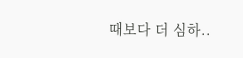때보다 더 심하..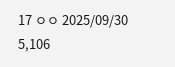17 ㅇㅇ 2025/09/30 5,106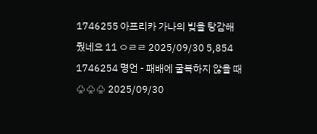1746255 아프리카 가나의 빚을 탕감해줬네요 11 ㅇㄹㄹ 2025/09/30 5,854
1746254 명언 - 패배에 굴복하지 않을 때 ♧♧♧ 2025/09/30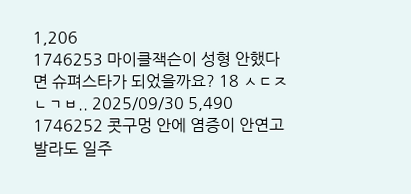1,206
1746253 마이클잭슨이 성형 안했다면 슈펴스타가 되었을까요? 18 ㅅㄷㅈㄴㄱㅂ.. 2025/09/30 5,490
1746252 콧구멍 안에 염증이 안연고 발라도 일주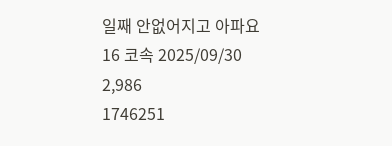일째 안없어지고 아파요 16 코속 2025/09/30 2,986
1746251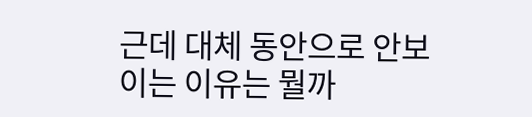근데 대체 동안으로 안보이는 이유는 뭘까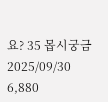요? 35 몹시궁금 2025/09/30 6,880